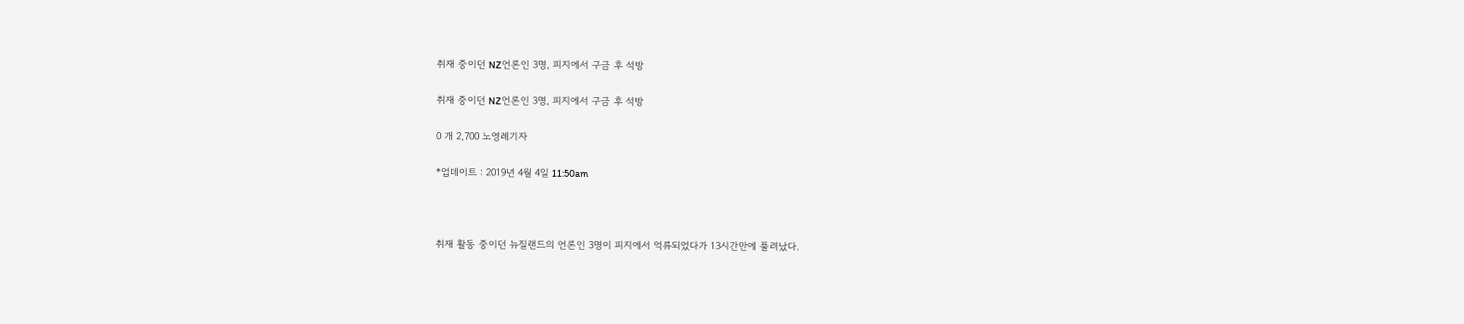취재 중이던 NZ언론인 3명, 피지에서 구금 후 석방

취재 중이던 NZ언론인 3명, 피지에서 구금 후 석방

0 개 2,700 노영례기자

*업데이트 : 2019년 4월 4일 11:50am



취재 활동 중이던 뉴질랜드의 언론인 3명이 피지에서 억류되었다가 13시간만에 풀려났다.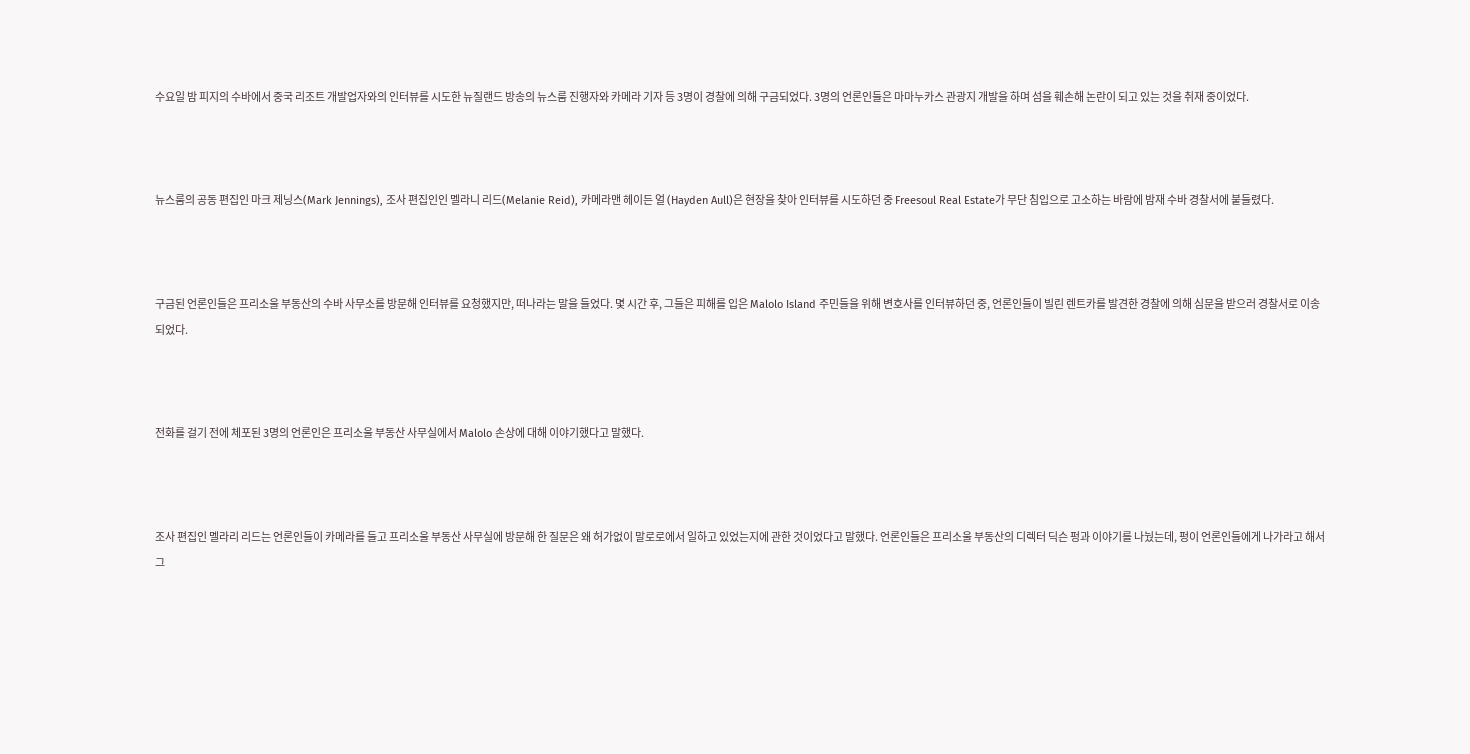수요일 밤 피지의 수바에서 중국 리조트 개발업자와의 인터뷰를 시도한 뉴질랜드 방송의 뉴스룸 진행자와 카메라 기자 등 3명이 경찰에 의해 구금되었다. 3명의 언론인들은 마마누카스 관광지 개발을 하며 섬을 훼손해 논란이 되고 있는 것을 취재 중이었다.



뉴스룸의 공동 편집인 마크 제닝스(Mark Jennings), 조사 편집인인 멜라니 리드(Melanie Reid), 카메라맨 헤이든 얼 (Hayden Aull)은 현장을 찾아 인터뷰를 시도하던 중 Freesoul Real Estate가 무단 침입으로 고소하는 바람에 밤재 수바 경찰서에 붙들렸다.



구금된 언론인들은 프리소울 부동산의 수바 사무소를 방문해 인터뷰를 요청했지만, 떠나라는 말을 들었다. 몇 시간 후, 그들은 피해를 입은 Malolo Island 주민들을 위해 변호사를 인터뷰하던 중, 언론인들이 빌린 렌트카를 발견한 경찰에 의해 심문을 받으러 경찰서로 이송되었다.



전화를 걸기 전에 체포된 3명의 언론인은 프리소울 부동산 사무실에서 Malolo 손상에 대해 이야기했다고 말했다.



조사 편집인 멜라리 리드는 언론인들이 카메라를 들고 프리소울 부동산 사무실에 방문해 한 질문은 왜 허가없이 말로로에서 일하고 있었는지에 관한 것이었다고 말했다. 언론인들은 프리소울 부동산의 디렉터 딕슨 펑과 이야기를 나눴는데, 펑이 언론인들에게 나가라고 해서 그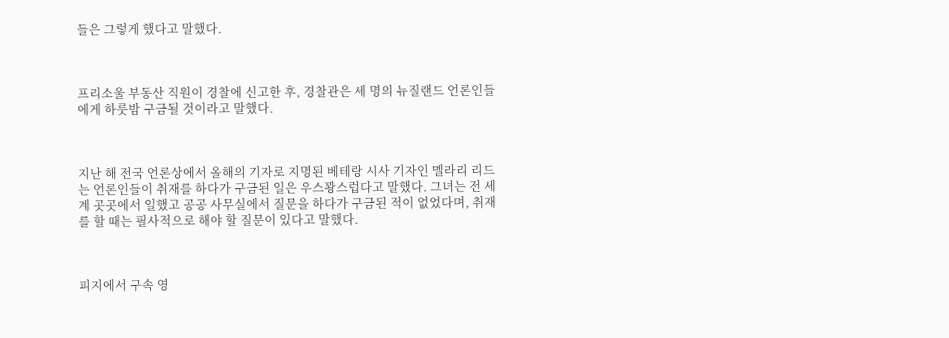들은 그렇게 했다고 말했다.



프리소울 부동산 직원이 경찰에 신고한 후, 경찰관은 세 명의 뉴질랜드 언론인들에게 하룻밤 구금될 것이라고 말했다.



지난 해 전국 언론상에서 올해의 기자로 지명된 베테랑 시사 기자인 멜라리 리드는 언론인들이 취재를 하다가 구금된 일은 우스꽝스럽다고 말했다. 그녀는 전 세계 곳곳에서 일했고 공공 사무실에서 질문을 하다가 구금된 적이 없었다며, 취재를 할 때는 필사적으로 해야 할 질문이 있다고 말했다.



피지에서 구속 영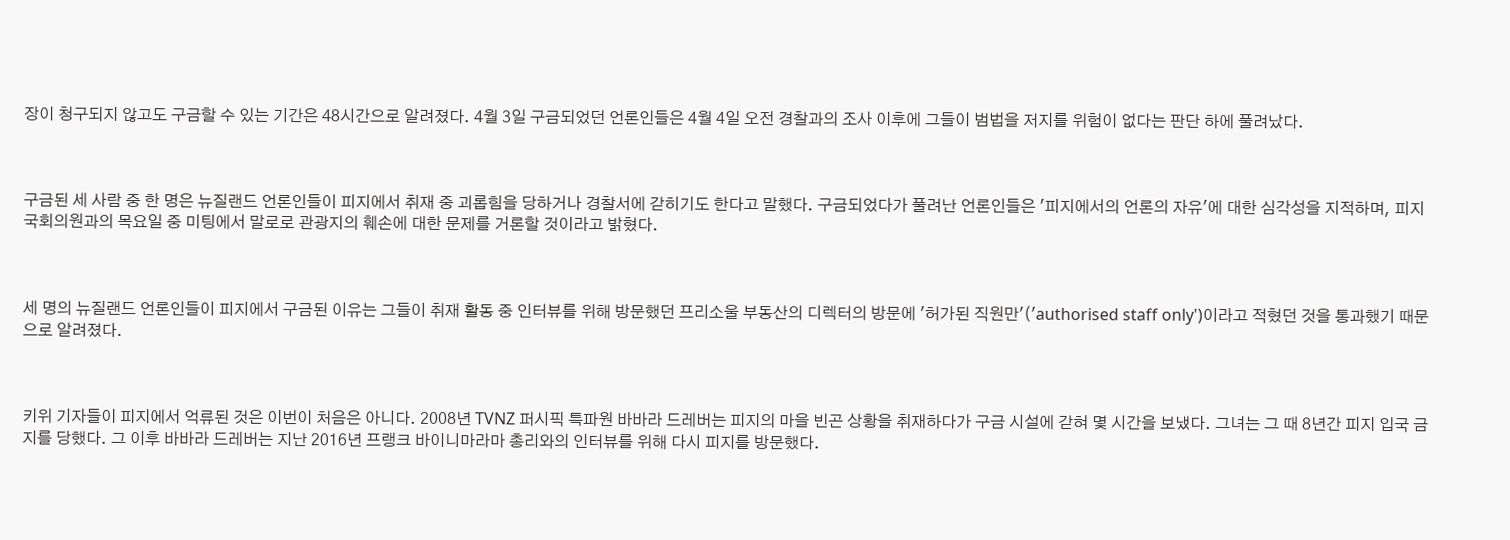장이 청구되지 않고도 구금할 수 있는 기간은 48시간으로 알려졌다. 4월 3일 구금되었던 언론인들은 4월 4일 오전 경찰과의 조사 이후에 그들이 범법을 저지를 위험이 없다는 판단 하에 풀려났다.



구금된 세 사람 중 한 명은 뉴질랜드 언론인들이 피지에서 취재 중 괴롭힘을 당하거나 경찰서에 갇히기도 한다고 말했다. 구금되었다가 풀려난 언론인들은 '피지에서의 언론의 자유'에 대한 심각성을 지적하며, 피지 국회의원과의 목요일 중 미팅에서 말로로 관광지의 훼손에 대한 문제를 거론할 것이라고 밝혔다.



세 명의 뉴질랜드 언론인들이 피지에서 구금된 이유는 그들이 취재 활동 중 인터뷰를 위해 방문했던 프리소울 부동산의 디렉터의 방문에 '허가된 직원만'('authorised staff only')이라고 적혔던 것을 통과했기 때문으로 알려졌다.



키위 기자들이 피지에서 억류된 것은 이번이 처음은 아니다. 2008년 TVNZ 퍼시픽 특파원 바바라 드레버는 피지의 마을 빈곤 상황을 취재하다가 구금 시설에 갇혀 몇 시간을 보냈다. 그녀는 그 때 8년간 피지 입국 금지를 당했다. 그 이후 바바라 드레버는 지난 2016년 프랭크 바이니마라마 총리와의 인터뷰를 위해 다시 피지를 방문했다.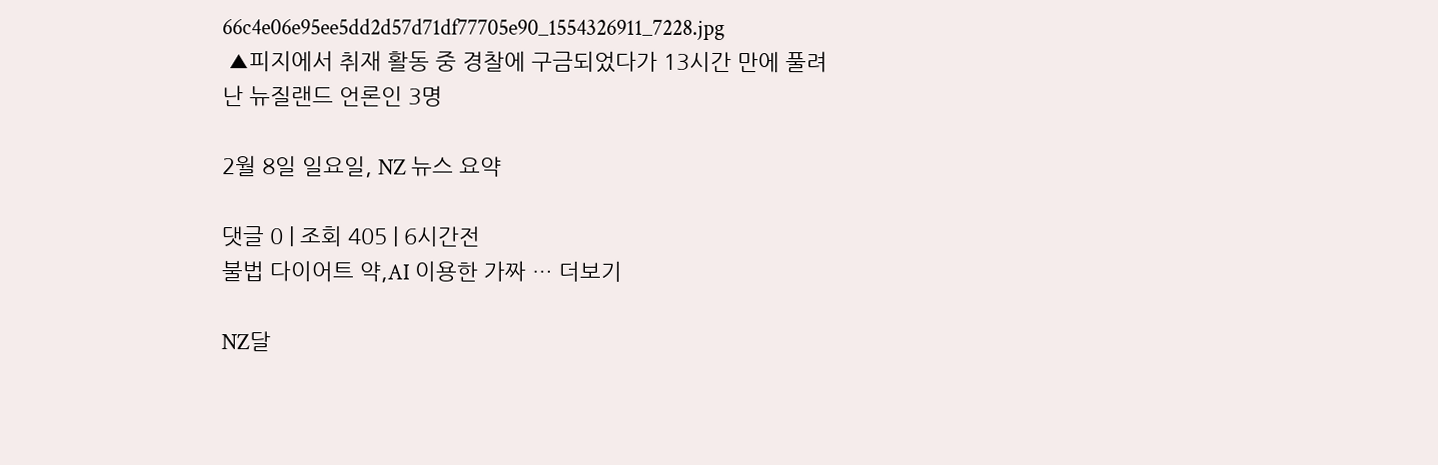66c4e06e95ee5dd2d57d71df77705e90_1554326911_7228.jpg
 ▲피지에서 취재 활동 중 경찰에 구금되었다가 13시간 만에 풀려난 뉴질랜드 언론인 3명

2월 8일 일요일, NZ 뉴스 요약

댓글 0 | 조회 405 | 6시간전
불법 다이어트 약,AI 이용한 가짜 … 더보기

NZ달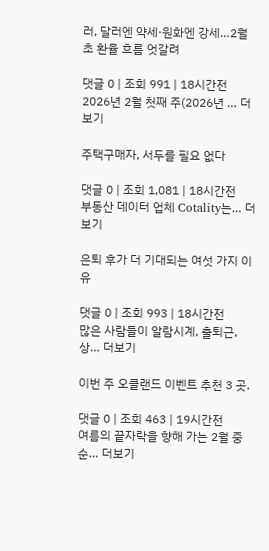러, 달러엔 약세·원화엔 강세…2월 초 환율 흐름 엇갈려

댓글 0 | 조회 991 | 18시간전
2026년 2월 첫째 주(2026년 … 더보기

주택구매자, 서두를 필요 없다

댓글 0 | 조회 1,081 | 18시간전
부동산 데이터 업체 Cotality는… 더보기

은퇴 후가 더 기대되는 여섯 가지 이유

댓글 0 | 조회 993 | 18시간전
많은 사람들이 알람시계, 출퇴근, 상… 더보기

이번 주 오클랜드 이벤트 추천 3 곳.

댓글 0 | 조회 463 | 19시간전
여름의 끝자락을 향해 가는 2월 중순… 더보기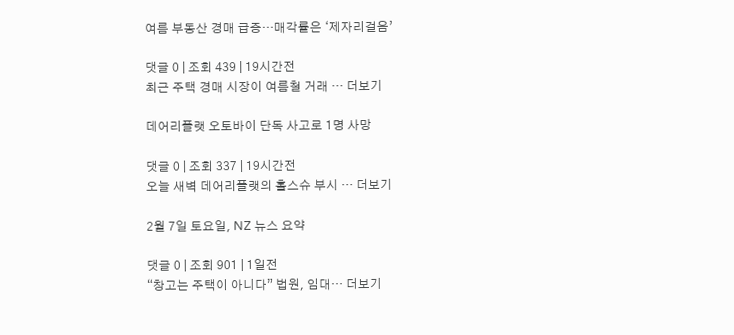여름 부동산 경매 급증…매각률은 ‘제자리걸음’

댓글 0 | 조회 439 | 19시간전
최근 주택 경매 시장이 여름철 거래 … 더보기

데어리플랫 오토바이 단독 사고로 1명 사망

댓글 0 | 조회 337 | 19시간전
오늘 새벽 데어리플랫의 홀스슈 부시 … 더보기

2월 7일 토요일, NZ 뉴스 요약

댓글 0 | 조회 901 | 1일전
“창고는 주택이 아니다” 법원, 임대… 더보기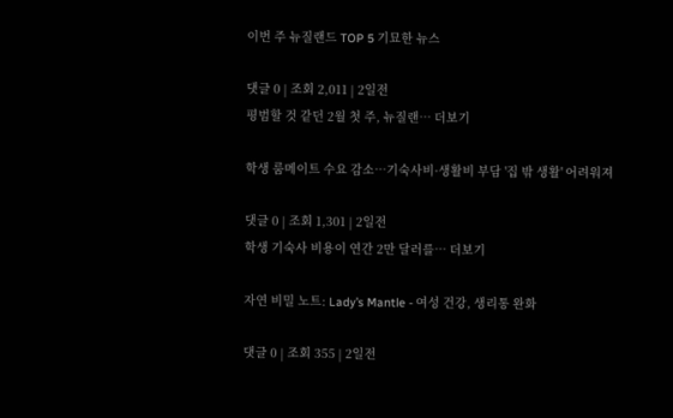이번 주 뉴질랜드 TOP 5 기묘한 뉴스

댓글 0 | 조회 2,011 | 2일전
평범할 것 같던 2월 첫 주, 뉴질랜… 더보기

학생 룸메이트 수요 감소…기숙사비·생활비 부담 '집 밖 생활' 어려워져

댓글 0 | 조회 1,301 | 2일전
학생 기숙사 비용이 연간 2만 달러를… 더보기

자연 비밀 노트: Lady’s Mantle - 여성 건강, 생리통 완화

댓글 0 | 조회 355 | 2일전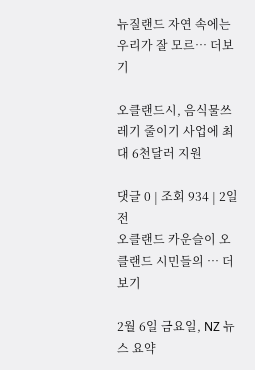뉴질랜드 자연 속에는 우리가 잘 모르… 더보기

오클랜드시, 음식물쓰레기 줄이기 사업에 최대 6천달러 지원

댓글 0 | 조회 934 | 2일전
오클랜드 카운슬이 오클랜드 시민들의 … 더보기

2월 6일 금요일, NZ 뉴스 요약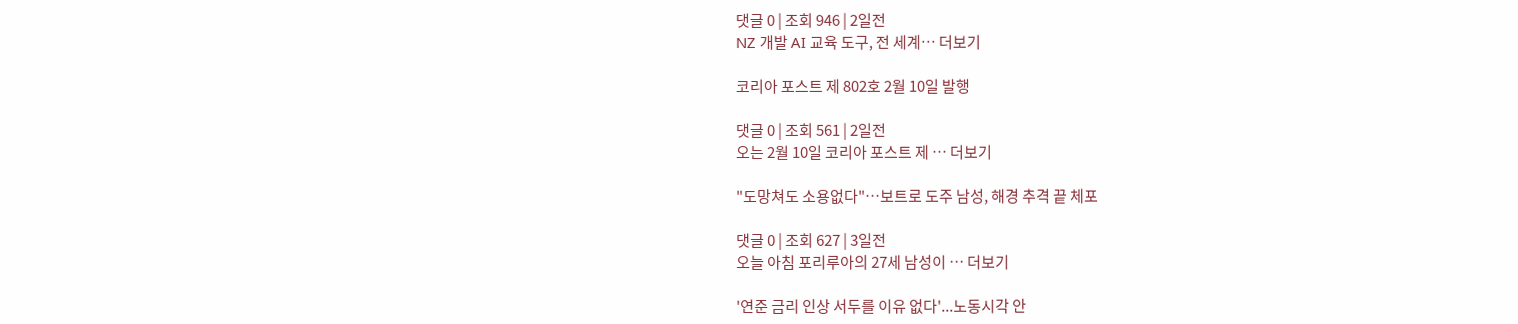댓글 0 | 조회 946 | 2일전
NZ 개발 AI 교육 도구, 전 세계… 더보기

코리아 포스트 제 802호 2월 10일 발행

댓글 0 | 조회 561 | 2일전
오는 2월 10일 코리아 포스트 제 … 더보기

"도망쳐도 소용없다"…보트로 도주 남성, 해경 추격 끝 체포

댓글 0 | 조회 627 | 3일전
오늘 아침 포리루아의 27세 남성이 … 더보기

'연준 금리 인상 서두를 이유 없다'...노동시각 안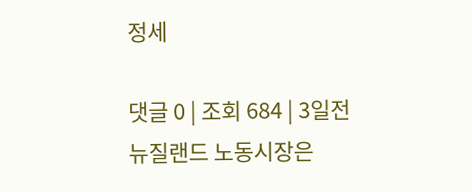정세

댓글 0 | 조회 684 | 3일전
뉴질랜드 노동시장은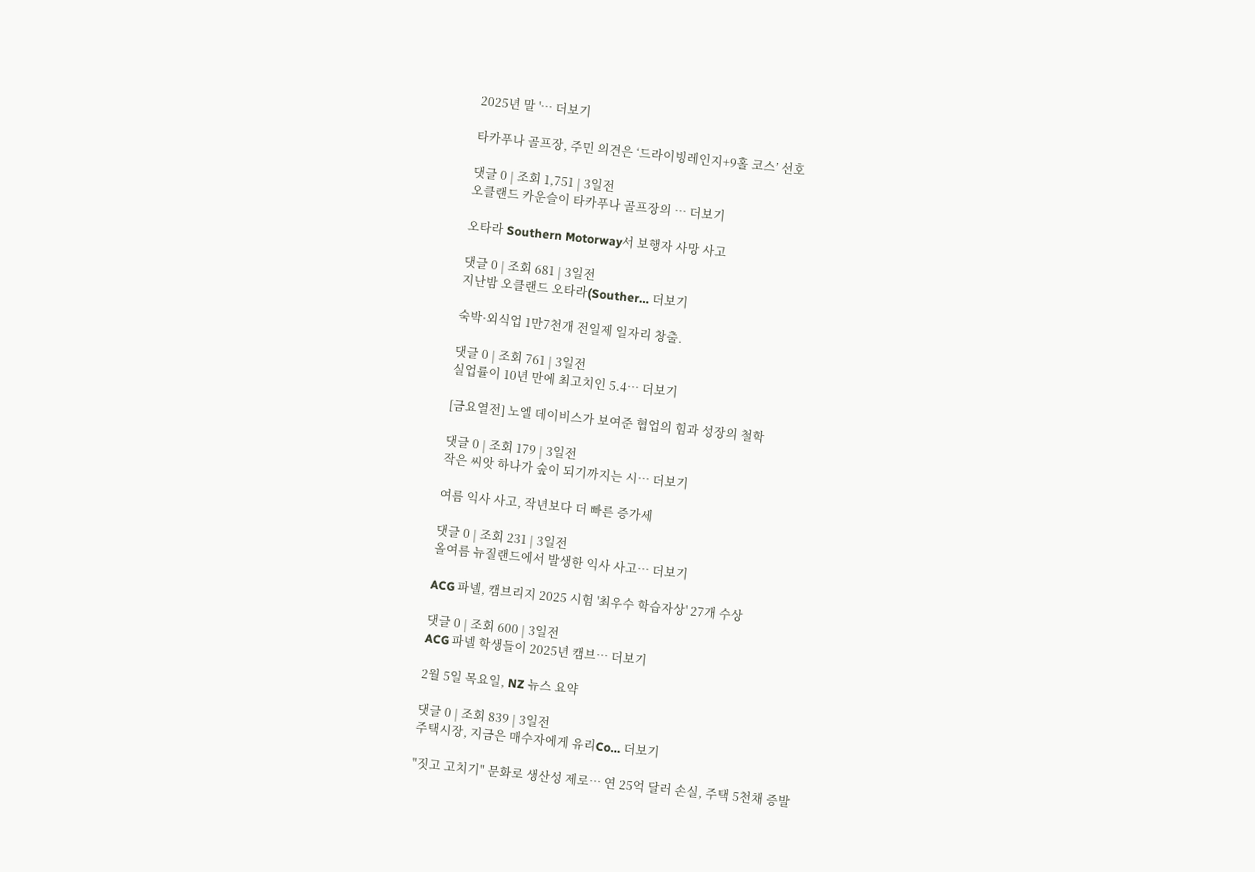2025년 말 '… 더보기

타카푸나 골프장, 주민 의견은 ‘드라이빙레인지+9홀 코스’ 선호

댓글 0 | 조회 1,751 | 3일전
오클랜드 카운슬이 타카푸나 골프장의 … 더보기

오타라 Southern Motorway서 보행자 사망 사고

댓글 0 | 조회 681 | 3일전
지난밤 오클랜드 오타라(Souther… 더보기

숙박·외식업 1만7천개 전일제 일자리 창출.

댓글 0 | 조회 761 | 3일전
실업률이 10년 만에 최고치인 5.4… 더보기

[금요열전] 노엘 데이비스가 보여준 협업의 힘과 성장의 철학

댓글 0 | 조회 179 | 3일전
작은 씨앗 하나가 숲이 되기까지는 시… 더보기

여름 익사 사고, 작년보다 더 빠른 증가세

댓글 0 | 조회 231 | 3일전
올여름 뉴질랜드에서 발생한 익사 사고… 더보기

ACG 파넬, 캠브리지 2025 시험 '최우수 학습자상' 27개 수상

댓글 0 | 조회 600 | 3일전
ACG 파넬 학생들이 2025년 캠브… 더보기

2월 5일 목요일, NZ 뉴스 요약

댓글 0 | 조회 839 | 3일전
주택시장, 지금은 매수자에게 유리Co… 더보기

"짓고 고치기" 문화로 생산성 제로… 연 25억 달러 손실, 주택 5천채 증발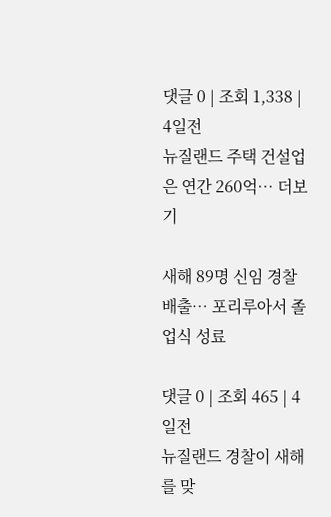댓글 0 | 조회 1,338 | 4일전
뉴질랜드 주택 건설업은 연간 260억… 더보기

새해 89명 신임 경찰 배출… 포리루아서 졸업식 성료

댓글 0 | 조회 465 | 4일전
뉴질랜드 경찰이 새해를 맞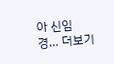아 신임 경… 더보기